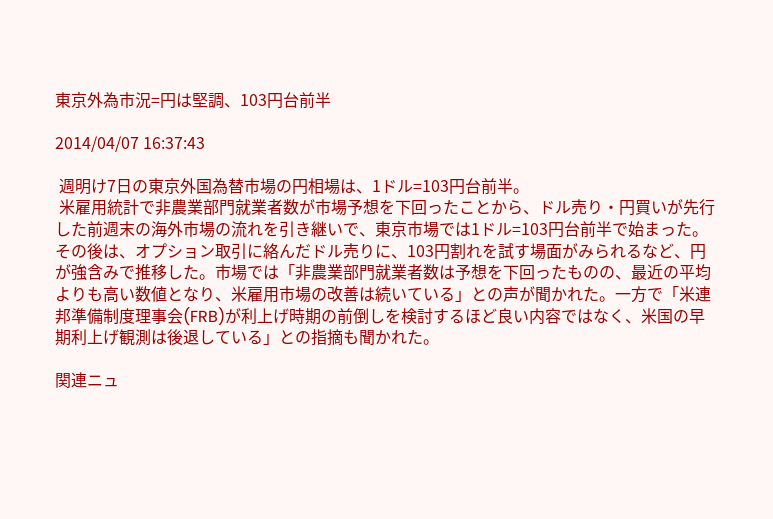東京外為市況=円は堅調、103円台前半

2014/04/07 16:37:43

 週明け7日の東京外国為替市場の円相場は、1ドル=103円台前半。
 米雇用統計で非農業部門就業者数が市場予想を下回ったことから、ドル売り・円買いが先行した前週末の海外市場の流れを引き継いで、東京市場では1ドル=103円台前半で始まった。その後は、オプション取引に絡んだドル売りに、103円割れを試す場面がみられるなど、円が強含みで推移した。市場では「非農業部門就業者数は予想を下回ったものの、最近の平均よりも高い数値となり、米雇用市場の改善は続いている」との声が聞かれた。一方で「米連邦準備制度理事会(FRB)が利上げ時期の前倒しを検討するほど良い内容ではなく、米国の早期利上げ観測は後退している」との指摘も聞かれた。

関連ニュ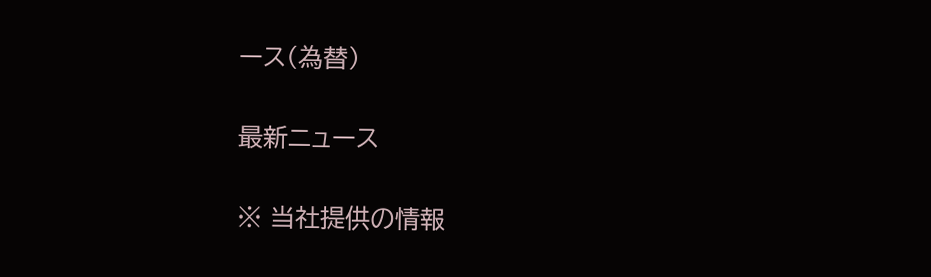ース(為替)

最新ニュース

※ 当社提供の情報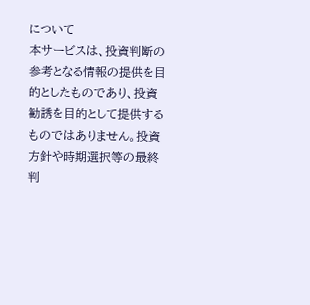について
本サービスは、投資判断の参考となる情報の提供を目的としたものであり、投資勧誘を目的として提供するものではありません。投資方針や時期選択等の最終判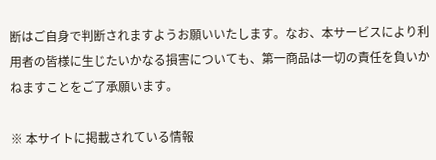断はご自身で判断されますようお願いいたします。なお、本サービスにより利用者の皆様に生じたいかなる損害についても、第一商品は一切の責任を負いかねますことをご了承願います。

※ 本サイトに掲載されている情報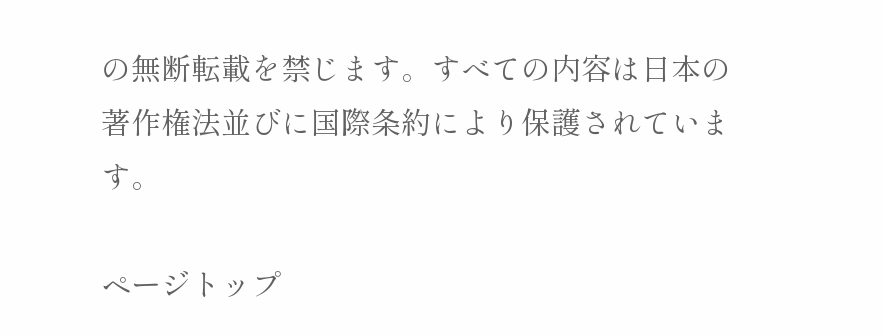の無断転載を禁じます。すべての内容は日本の著作権法並びに国際条約により保護されています。

ページトップ